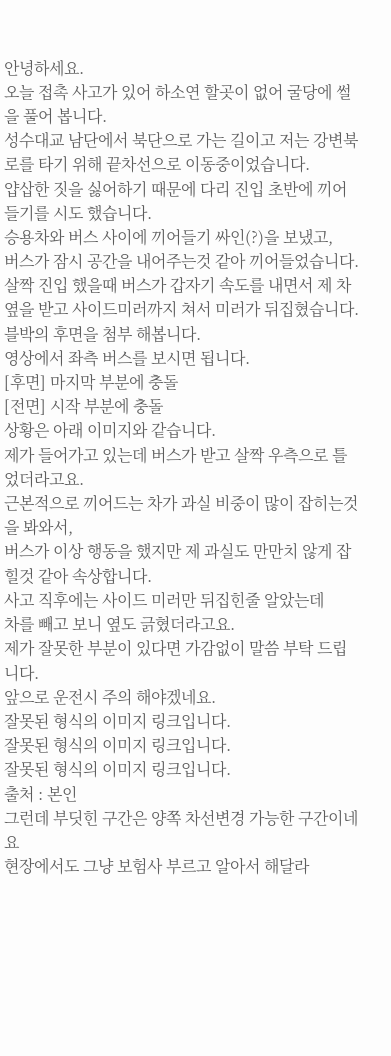안녕하세요.
오늘 접촉 사고가 있어 하소연 할곳이 없어 굴당에 썰을 풀어 봅니다.
성수대교 남단에서 북단으로 가는 길이고 저는 강변북로를 타기 위해 끝차선으로 이동중이었습니다.
얍삽한 짓을 싫어하기 때문에 다리 진입 초반에 끼어들기를 시도 했습니다.
승용차와 버스 사이에 끼어들기 싸인(?)을 보냈고,
버스가 잠시 공간을 내어주는것 같아 끼어들었습니다.
살짝 진입 했을때 버스가 갑자기 속도를 내면서 제 차 옆을 받고 사이드미러까지 쳐서 미러가 뒤집혔습니다.
블박의 후면을 첨부 해봅니다.
영상에서 좌측 버스를 보시면 됩니다.
[후면] 마지막 부분에 충돌
[전면] 시작 부분에 충돌
상황은 아래 이미지와 같습니다.
제가 들어가고 있는데 버스가 받고 살짝 우측으로 틀었더라고요.
근본적으로 끼어드는 차가 과실 비중이 많이 잡히는것을 봐와서,
버스가 이상 행동을 했지만 제 과실도 만만치 않게 잡힐것 같아 속상합니다.
사고 직후에는 사이드 미러만 뒤집힌줄 알았는데
차를 빼고 보니 옆도 긁혔더라고요.
제가 잘못한 부분이 있다면 가감없이 말씀 부탁 드립니다.
앞으로 운전시 주의 해야겠네요.
잘못된 형식의 이미지 링크입니다.
잘못된 형식의 이미지 링크입니다.
잘못된 형식의 이미지 링크입니다.
출처 : 본인
그런데 부딧힌 구간은 양쪽 차선변경 가능한 구간이네요
현장에서도 그냥 보험사 부르고 알아서 해달라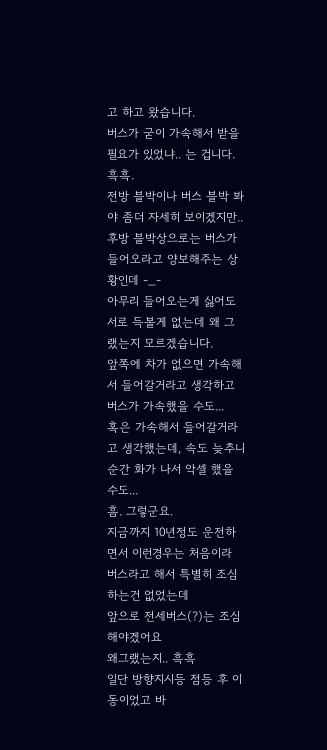고 하고 왔습니다.
버스가 굳이 가속해서 받을 필요가 있었냐.. 는 겁니다. 흑흑.
전방 블박이나 버스 블박 봐야 좀더 자세히 보이겠지만..
후방 블박상으로는 버스가 들어오라고 양보해주는 상황인데 -_-
아무리 들어오는게 싫어도 서로 득볼게 없는데 왜 그랬는지 모르겠습니다.
앞쪽에 차가 없으면 가속해서 들어갈거라고 생각하고 버스가 가속했을 수도...
혹은 가속해서 들어갈거라고 생각했는데, 속도 늦추니 순간 화가 나서 악셀 했을 수도...
흠. 그렇군요.
지금까지 10년정도 운전하면서 이런경우는 처음이라 버스라고 해서 특별히 조심하는건 없었는데
앞으로 전세버스(?)는 조심해야겠어요
왜그랬는지.. 흑흑
일단 방향지시등 점등 후 이동이었고 바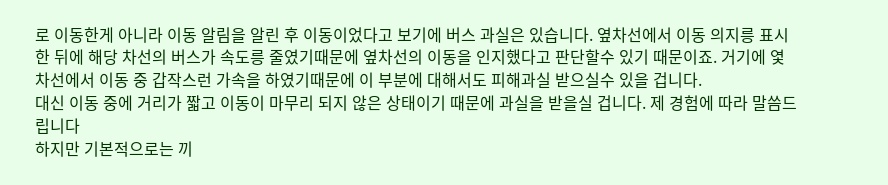로 이동한게 아니라 이동 알림을 알린 후 이동이었다고 보기에 버스 과실은 있습니다. 옆차선에서 이동 의지릉 표시한 뒤에 해당 차선의 버스가 속도릉 줄였기때문에 옆차선의 이동을 인지했다고 판단할수 있기 때문이죠. 거기에 옃차선에서 이동 중 갑작스런 가속을 하였기때문에 이 부분에 대해서도 피해과실 받으실수 있을 겁니다.
대신 이동 중에 거리가 짧고 이동이 마무리 되지 않은 상태이기 때문에 과실을 받을실 겁니다. 제 경험에 따라 말씀드립니다
하지만 기본적으로는 끼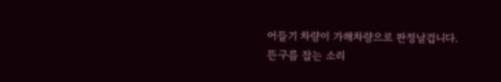어들기 차량이 가해차량으로 판정날겁니다.
뜬구름 잡는 소리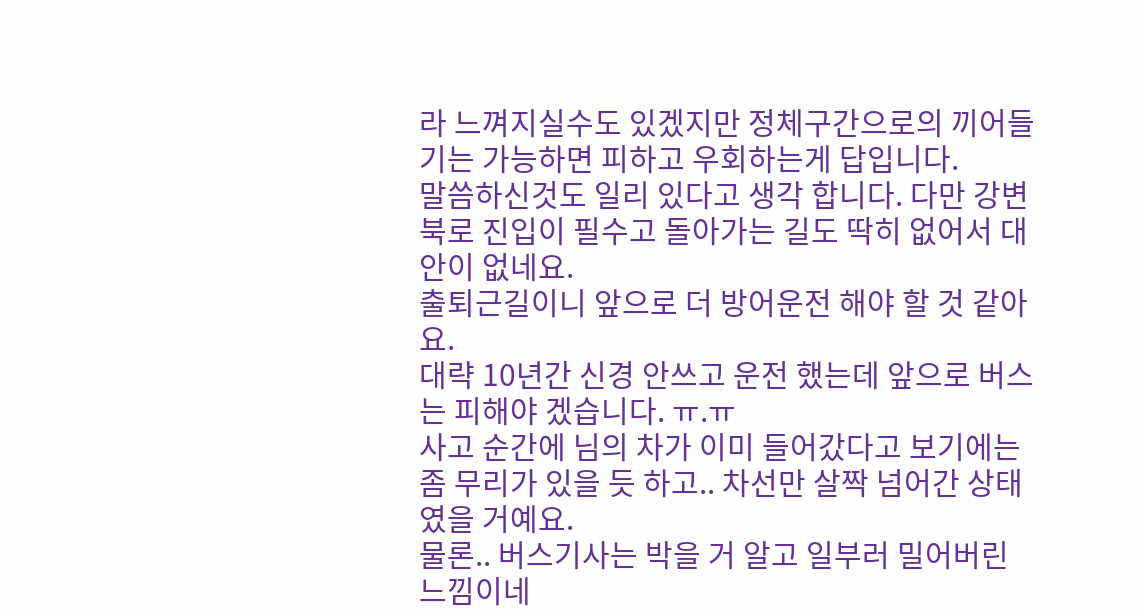라 느껴지실수도 있겠지만 정체구간으로의 끼어들기는 가능하면 피하고 우회하는게 답입니다.
말씀하신것도 일리 있다고 생각 합니다. 다만 강변북로 진입이 필수고 돌아가는 길도 딱히 없어서 대안이 없네요.
출퇴근길이니 앞으로 더 방어운전 해야 할 것 같아요.
대략 10년간 신경 안쓰고 운전 했는데 앞으로 버스는 피해야 겠습니다. ㅠ.ㅠ
사고 순간에 님의 차가 이미 들어갔다고 보기에는 좀 무리가 있을 듯 하고.. 차선만 살짝 넘어간 상태였을 거예요.
물론.. 버스기사는 박을 거 알고 일부러 밀어버린 느낌이네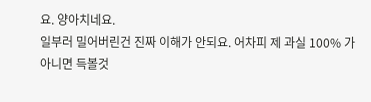요. 양아치네요.
일부러 밀어버린건 진짜 이해가 안되요. 어차피 제 과실 100% 가 아니면 득볼것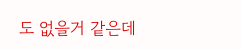도 없을거 같은데